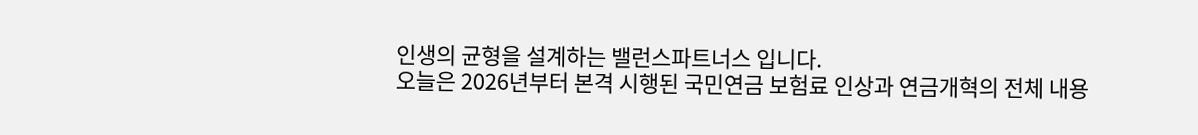인생의 균형을 설계하는 밸런스파트너스 입니다.
오늘은 2026년부터 본격 시행된 국민연금 보험료 인상과 연금개혁의 전체 내용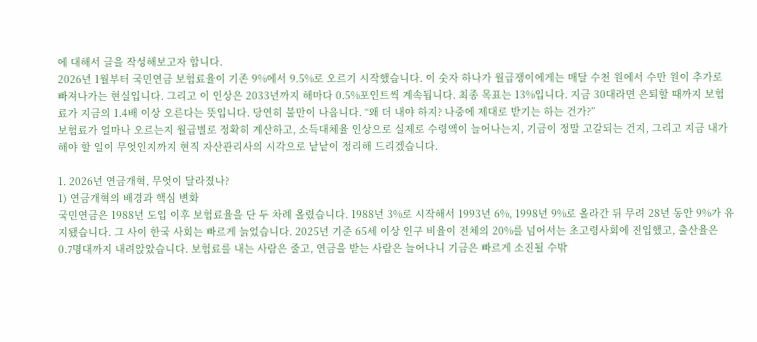에 대해서 글을 작성해보고자 합니다.
2026년 1월부터 국민연금 보험료율이 기존 9%에서 9.5%로 오르기 시작했습니다. 이 숫자 하나가 월급쟁이에게는 매달 수천 원에서 수만 원이 추가로 빠져나가는 현실입니다. 그리고 이 인상은 2033년까지 해마다 0.5%포인트씩 계속됩니다. 최종 목표는 13%입니다. 지금 30대라면 은퇴할 때까지 보험료가 지금의 1.4배 이상 오른다는 뜻입니다. 당연히 불만이 나옵니다. “왜 더 내야 하지? 나중에 제대로 받기는 하는 건가?”
보험료가 얼마나 오르는지 월급별로 정확히 계산하고, 소득대체율 인상으로 실제로 수령액이 늘어나는지, 기금이 정말 고갈되는 건지, 그리고 지금 내가 해야 할 일이 무엇인지까지 현직 자산관리사의 시각으로 낱낱이 정리해 드리겠습니다.

1. 2026년 연금개혁, 무엇이 달라졌나?
1) 연금개혁의 배경과 핵심 변화
국민연금은 1988년 도입 이후 보험료율을 단 두 차례 올렸습니다. 1988년 3%로 시작해서 1993년 6%, 1998년 9%로 올라간 뒤 무려 28년 동안 9%가 유지됐습니다. 그 사이 한국 사회는 빠르게 늙었습니다. 2025년 기준 65세 이상 인구 비율이 전체의 20%를 넘어서는 초고령사회에 진입했고, 출산율은 0.7명대까지 내려앉았습니다. 보험료를 내는 사람은 줄고, 연금을 받는 사람은 늘어나니 기금은 빠르게 소진될 수밖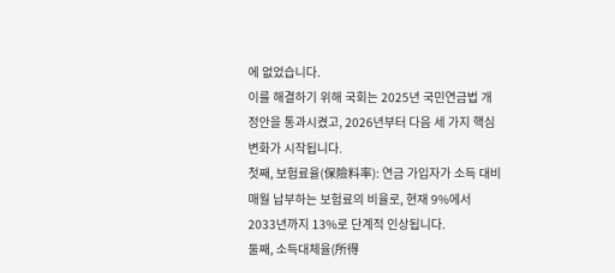에 없었습니다.
이를 해결하기 위해 국회는 2025년 국민연금법 개정안을 통과시켰고, 2026년부터 다음 세 가지 핵심 변화가 시작됩니다.
첫째, 보험료율(保險料率): 연금 가입자가 소득 대비 매월 납부하는 보험료의 비율로, 현재 9%에서 2033년까지 13%로 단계적 인상됩니다.
둘째, 소득대체율(所得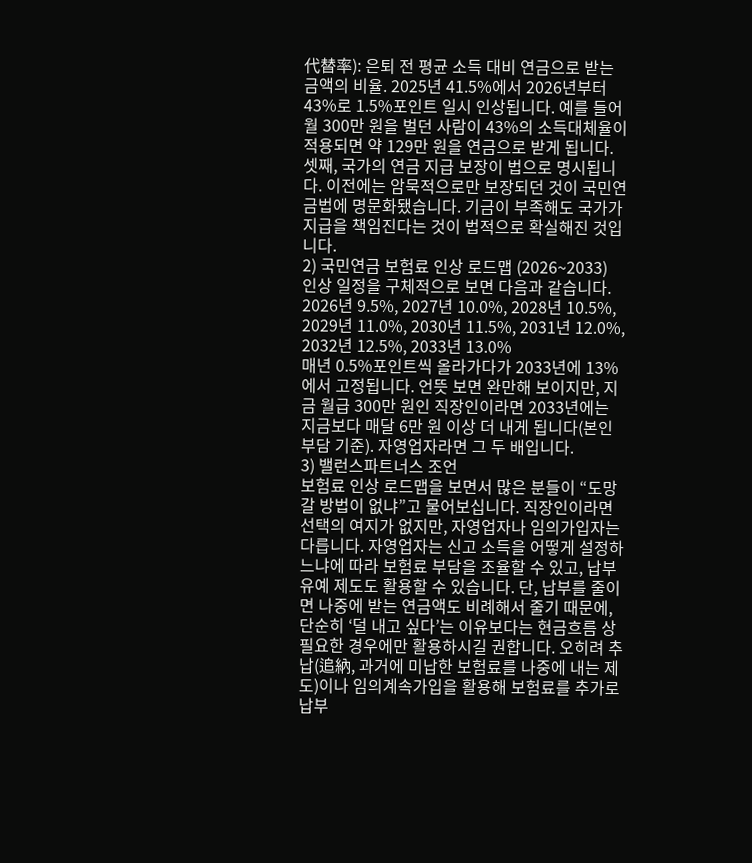代替率): 은퇴 전 평균 소득 대비 연금으로 받는 금액의 비율. 2025년 41.5%에서 2026년부터 43%로 1.5%포인트 일시 인상됩니다. 예를 들어 월 300만 원을 벌던 사람이 43%의 소득대체율이 적용되면 약 129만 원을 연금으로 받게 됩니다.
셋째, 국가의 연금 지급 보장이 법으로 명시됩니다. 이전에는 암묵적으로만 보장되던 것이 국민연금법에 명문화됐습니다. 기금이 부족해도 국가가 지급을 책임진다는 것이 법적으로 확실해진 것입니다.
2) 국민연금 보험료 인상 로드맵 (2026~2033)
인상 일정을 구체적으로 보면 다음과 같습니다.
2026년 9.5%, 2027년 10.0%, 2028년 10.5%, 2029년 11.0%, 2030년 11.5%, 2031년 12.0%, 2032년 12.5%, 2033년 13.0%
매년 0.5%포인트씩 올라가다가 2033년에 13%에서 고정됩니다. 언뜻 보면 완만해 보이지만, 지금 월급 300만 원인 직장인이라면 2033년에는 지금보다 매달 6만 원 이상 더 내게 됩니다(본인 부담 기준). 자영업자라면 그 두 배입니다.
3) 밸런스파트너스 조언
보험료 인상 로드맵을 보면서 많은 분들이 “도망갈 방법이 없냐”고 물어보십니다. 직장인이라면 선택의 여지가 없지만, 자영업자나 임의가입자는 다릅니다. 자영업자는 신고 소득을 어떻게 설정하느냐에 따라 보험료 부담을 조율할 수 있고, 납부 유예 제도도 활용할 수 있습니다. 단, 납부를 줄이면 나중에 받는 연금액도 비례해서 줄기 때문에, 단순히 ‘덜 내고 싶다’는 이유보다는 현금흐름 상 필요한 경우에만 활용하시길 권합니다. 오히려 추납(追納, 과거에 미납한 보험료를 나중에 내는 제도)이나 임의계속가입을 활용해 보험료를 추가로 납부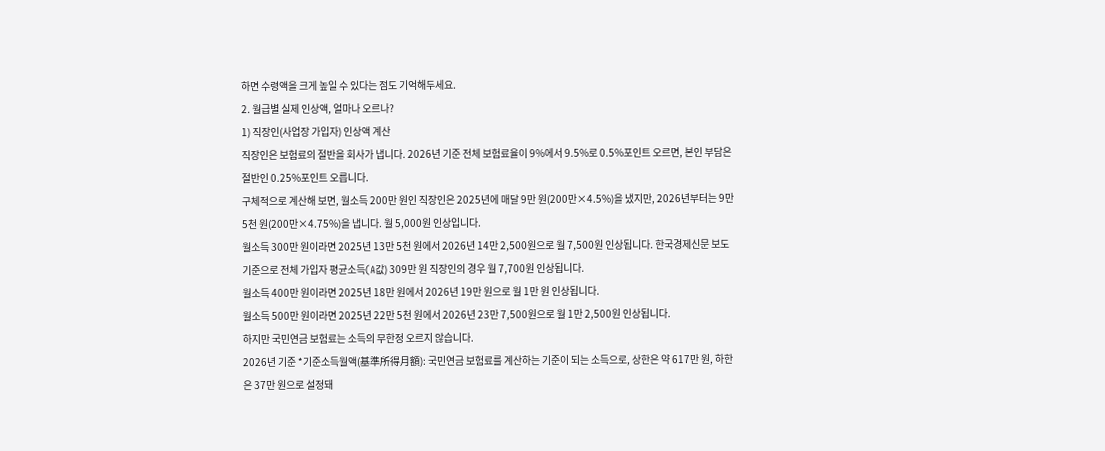하면 수령액을 크게 높일 수 있다는 점도 기억해두세요.
2. 월급별 실제 인상액, 얼마나 오르나?
1) 직장인(사업장 가입자) 인상액 계산
직장인은 보험료의 절반을 회사가 냅니다. 2026년 기준 전체 보험료율이 9%에서 9.5%로 0.5%포인트 오르면, 본인 부담은 절반인 0.25%포인트 오릅니다.
구체적으로 계산해 보면, 월소득 200만 원인 직장인은 2025년에 매달 9만 원(200만×4.5%)을 냈지만, 2026년부터는 9만 5천 원(200만×4.75%)을 냅니다. 월 5,000원 인상입니다.
월소득 300만 원이라면 2025년 13만 5천 원에서 2026년 14만 2,500원으로 월 7,500원 인상됩니다. 한국경제신문 보도 기준으로 전체 가입자 평균소득(A값) 309만 원 직장인의 경우 월 7,700원 인상됩니다.
월소득 400만 원이라면 2025년 18만 원에서 2026년 19만 원으로 월 1만 원 인상됩니다.
월소득 500만 원이라면 2025년 22만 5천 원에서 2026년 23만 7,500원으로 월 1만 2,500원 인상됩니다.
하지만 국민연금 보험료는 소득의 무한정 오르지 않습니다.
2026년 기준 *기준소득월액(基準所得月額): 국민연금 보험료를 계산하는 기준이 되는 소득으로, 상한은 약 617만 원, 하한은 37만 원으로 설정돼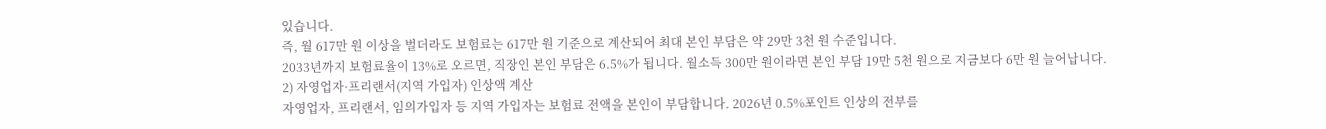있습니다.
즉, 월 617만 원 이상을 벌더라도 보험료는 617만 원 기준으로 계산되어 최대 본인 부담은 약 29만 3천 원 수준입니다.
2033년까지 보험료율이 13%로 오르면, 직장인 본인 부담은 6.5%가 됩니다. 월소득 300만 원이라면 본인 부담 19만 5천 원으로 지금보다 6만 원 늘어납니다.
2) 자영업자·프리랜서(지역 가입자) 인상액 계산
자영업자, 프리랜서, 임의가입자 등 지역 가입자는 보험료 전액을 본인이 부담합니다. 2026년 0.5%포인트 인상의 전부를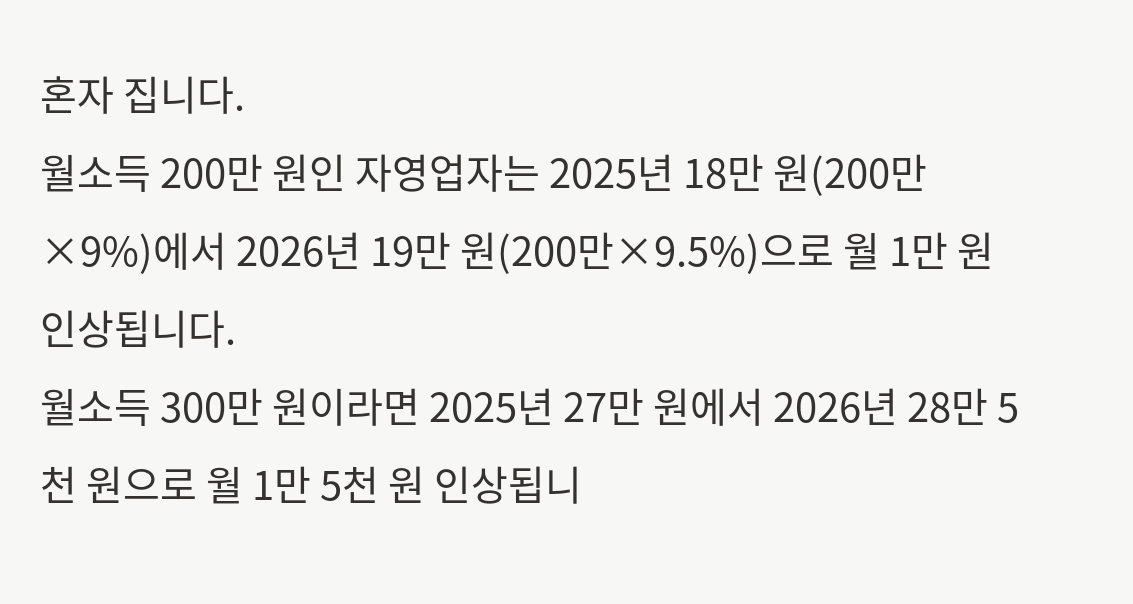혼자 집니다.
월소득 200만 원인 자영업자는 2025년 18만 원(200만×9%)에서 2026년 19만 원(200만×9.5%)으로 월 1만 원 인상됩니다.
월소득 300만 원이라면 2025년 27만 원에서 2026년 28만 5천 원으로 월 1만 5천 원 인상됩니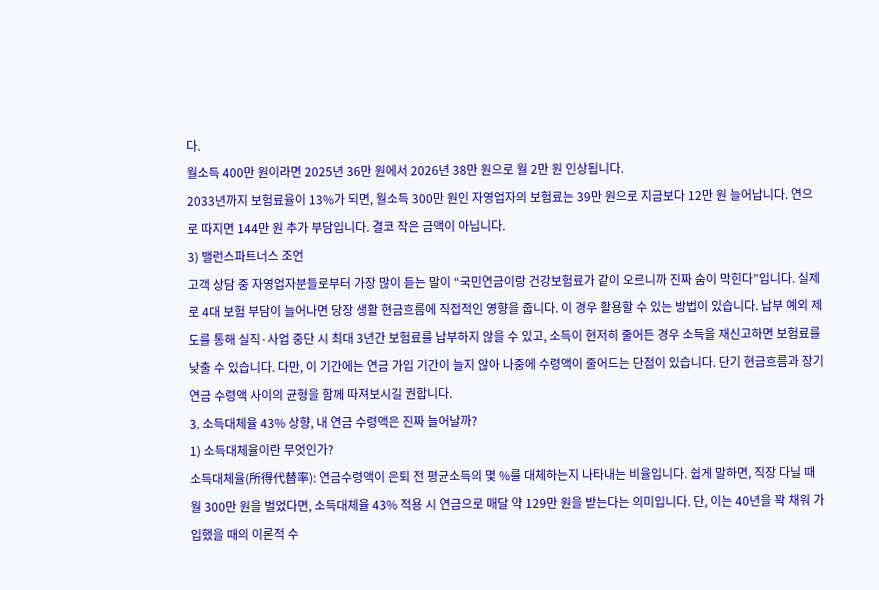다.
월소득 400만 원이라면 2025년 36만 원에서 2026년 38만 원으로 월 2만 원 인상됩니다.
2033년까지 보험료율이 13%가 되면, 월소득 300만 원인 자영업자의 보험료는 39만 원으로 지금보다 12만 원 늘어납니다. 연으로 따지면 144만 원 추가 부담입니다. 결코 작은 금액이 아닙니다.
3) 밸런스파트너스 조언
고객 상담 중 자영업자분들로부터 가장 많이 듣는 말이 “국민연금이랑 건강보험료가 같이 오르니까 진짜 숨이 막힌다”입니다. 실제로 4대 보험 부담이 늘어나면 당장 생활 현금흐름에 직접적인 영향을 줍니다. 이 경우 활용할 수 있는 방법이 있습니다. 납부 예외 제도를 통해 실직·사업 중단 시 최대 3년간 보험료를 납부하지 않을 수 있고, 소득이 현저히 줄어든 경우 소득을 재신고하면 보험료를 낮출 수 있습니다. 다만, 이 기간에는 연금 가입 기간이 늘지 않아 나중에 수령액이 줄어드는 단점이 있습니다. 단기 현금흐름과 장기 연금 수령액 사이의 균형을 함께 따져보시길 권합니다.
3. 소득대체율 43% 상향, 내 연금 수령액은 진짜 늘어날까?
1) 소득대체율이란 무엇인가?
소득대체율(所得代替率): 연금수령액이 은퇴 전 평균소득의 몇 %를 대체하는지 나타내는 비율입니다. 쉽게 말하면, 직장 다닐 때 월 300만 원을 벌었다면, 소득대체율 43% 적용 시 연금으로 매달 약 129만 원을 받는다는 의미입니다. 단, 이는 40년을 꽉 채워 가입했을 때의 이론적 수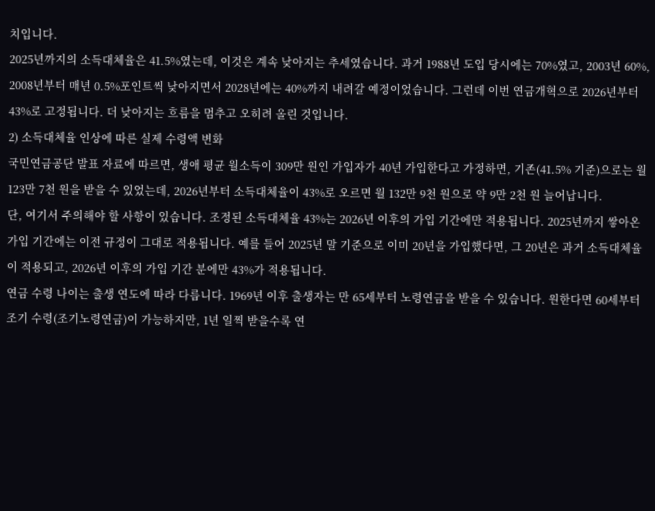치입니다.
2025년까지의 소득대체율은 41.5%였는데, 이것은 계속 낮아지는 추세였습니다. 과거 1988년 도입 당시에는 70%였고, 2003년 60%, 2008년부터 매년 0.5%포인트씩 낮아지면서 2028년에는 40%까지 내려갈 예정이었습니다. 그런데 이번 연금개혁으로 2026년부터 43%로 고정됩니다. 더 낮아지는 흐름을 멈추고 오히려 올린 것입니다.
2) 소득대체율 인상에 따른 실제 수령액 변화
국민연금공단 발표 자료에 따르면, 생애 평균 월소득이 309만 원인 가입자가 40년 가입한다고 가정하면, 기존(41.5% 기준)으로는 월 123만 7천 원을 받을 수 있었는데, 2026년부터 소득대체율이 43%로 오르면 월 132만 9천 원으로 약 9만 2천 원 늘어납니다.
단, 여기서 주의해야 할 사항이 있습니다. 조정된 소득대체율 43%는 2026년 이후의 가입 기간에만 적용됩니다. 2025년까지 쌓아온 가입 기간에는 이전 규정이 그대로 적용됩니다. 예를 들어 2025년 말 기준으로 이미 20년을 가입했다면, 그 20년은 과거 소득대체율이 적용되고, 2026년 이후의 가입 기간 분에만 43%가 적용됩니다.
연금 수령 나이는 출생 연도에 따라 다릅니다. 1969년 이후 출생자는 만 65세부터 노령연금을 받을 수 있습니다. 원한다면 60세부터 조기 수령(조기노령연금)이 가능하지만, 1년 일찍 받을수록 연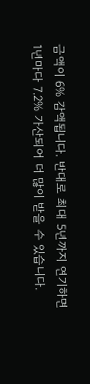금액이 6% 감액됩니다. 반대로 최대 5년까지 연기하면 1년마다 7.2% 가산되어 더 많이 받을 수 있습니다.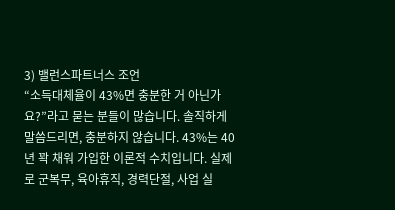3) 밸런스파트너스 조언
“소득대체율이 43%면 충분한 거 아닌가요?”라고 묻는 분들이 많습니다. 솔직하게 말씀드리면, 충분하지 않습니다. 43%는 40년 꽉 채워 가입한 이론적 수치입니다. 실제로 군복무, 육아휴직, 경력단절, 사업 실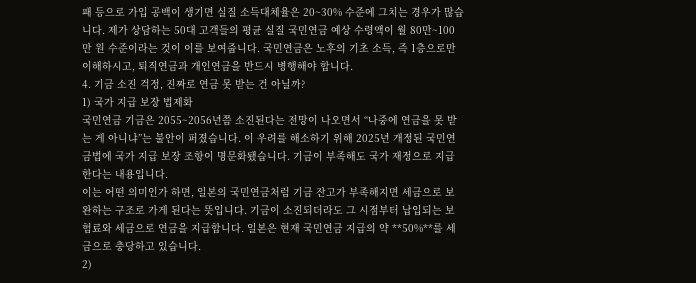패 등으로 가입 공백이 생기면 실질 소득대체율은 20~30% 수준에 그치는 경우가 많습니다. 제가 상담하는 50대 고객들의 평균 실질 국민연금 예상 수령액이 월 80만~100만 원 수준이라는 것이 이를 보여줍니다. 국민연금은 노후의 기초 소득, 즉 1층으로만 이해하시고, 퇴직연금과 개인연금을 반드시 병행해야 합니다.
4. 기금 소진 걱정, 진짜로 연금 못 받는 건 아닐까?
1) 국가 지급 보장 법제화
국민연금 기금은 2055~2056년쯤 소진된다는 전망이 나오면서 “나중에 연금을 못 받는 게 아니냐”는 불안이 퍼졌습니다. 이 우려를 해소하기 위해 2025년 개정된 국민연금법에 국가 지급 보장 조항이 명문화됐습니다. 기금이 부족해도 국가 재정으로 지급한다는 내용입니다.
이는 어떤 의미인가 하면, 일본의 국민연금처럼 기금 잔고가 부족해지면 세금으로 보완하는 구조로 가게 된다는 뜻입니다. 기금이 소진되더라도 그 시점부터 납입되는 보험료와 세금으로 연금을 지급합니다. 일본은 현재 국민연금 지급의 약 **50%**를 세금으로 충당하고 있습니다.
2)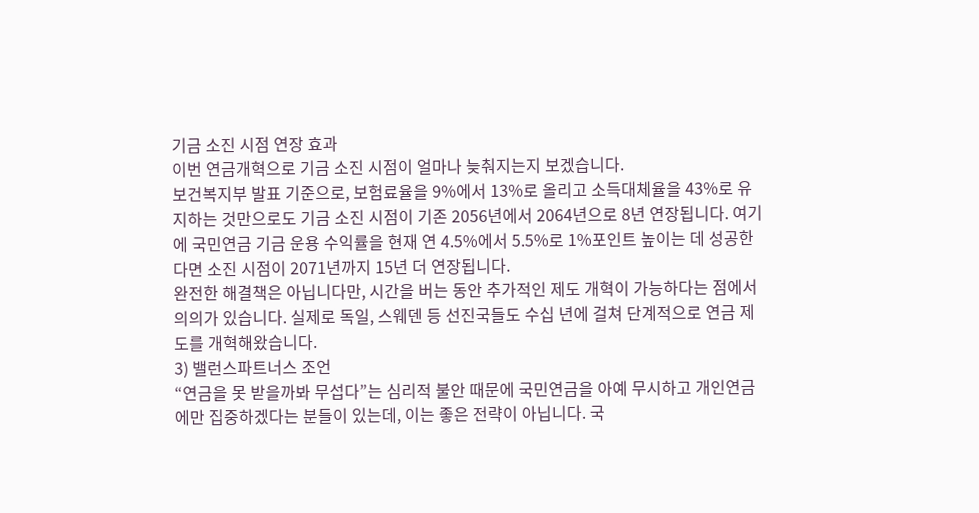기금 소진 시점 연장 효과
이번 연금개혁으로 기금 소진 시점이 얼마나 늦춰지는지 보겠습니다.
보건복지부 발표 기준으로, 보험료율을 9%에서 13%로 올리고 소득대체율을 43%로 유지하는 것만으로도 기금 소진 시점이 기존 2056년에서 2064년으로 8년 연장됩니다. 여기에 국민연금 기금 운용 수익률을 현재 연 4.5%에서 5.5%로 1%포인트 높이는 데 성공한다면 소진 시점이 2071년까지 15년 더 연장됩니다.
완전한 해결책은 아닙니다만, 시간을 버는 동안 추가적인 제도 개혁이 가능하다는 점에서 의의가 있습니다. 실제로 독일, 스웨덴 등 선진국들도 수십 년에 걸쳐 단계적으로 연금 제도를 개혁해왔습니다.
3) 밸런스파트너스 조언
“연금을 못 받을까봐 무섭다”는 심리적 불안 때문에 국민연금을 아예 무시하고 개인연금에만 집중하겠다는 분들이 있는데, 이는 좋은 전략이 아닙니다. 국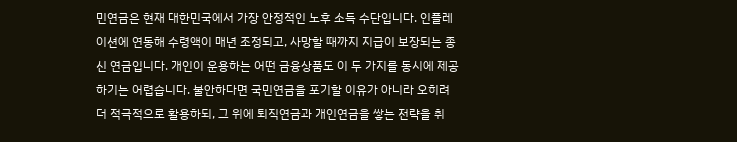민연금은 현재 대한민국에서 가장 안정적인 노후 소득 수단입니다. 인플레이션에 연동해 수령액이 매년 조정되고, 사망할 때까지 지급이 보장되는 종신 연금입니다. 개인이 운용하는 어떤 금융상품도 이 두 가지를 동시에 제공하기는 어렵습니다. 불안하다면 국민연금을 포기할 이유가 아니라 오히려 더 적극적으로 활용하되, 그 위에 퇴직연금과 개인연금을 쌓는 전략을 취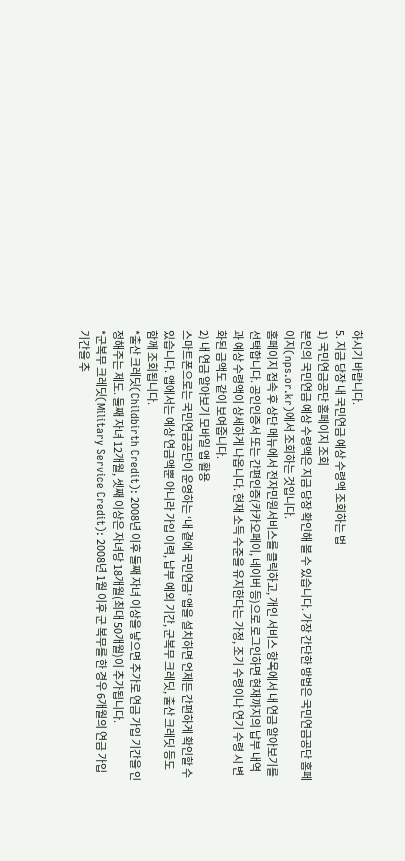하시기 바랍니다.
5. 지금 당장 내 국민연금 예상 수령액 조회하는 법
1) 국민연금공단 홈페이지 조회
본인의 국민연금 예상 수령액은 지금 당장 확인해 볼 수 있습니다. 가장 간단한 방법은 국민연금공단 홈페이지(nps.or.kr)에서 조회하는 것입니다.
홈페이지 접속 후 상단 메뉴에서 전자민원서비스를 클릭하고, 개인 서비스 항목에서 내 연금 알아보기를 선택합니다. 공인인증서 또는 간편인증(카카오페이, 네이버 등)으로 로그인하면 현재까지의 납부 내역과 예상 수령액이 상세하게 나옵니다. 현재 소득 수준을 유지한다는 가정, 조기 수령이나 연기 수령 시 변화된 금액도 같이 보여줍니다.
2) 내 연금 알아보기 모바일 앱 활용
스마트폰으로는 국민연금공단이 운영하는 ‘내 곁에 국민연금’ 앱을 설치하면 언제든 간편하게 확인할 수 있습니다. 앱에서는 예상 연금액뿐 아니라 가입 이력, 납부 예외 기간, 군복무 크레딧, 출산 크레딧 등도 함께 조회됩니다.
*출산 크레딧(Childbirth Credit): 2008년 이후 둘째 자녀 이상을 낳으면 추가로 연금 가입 기간을 인정해주는 제도. 둘째 자녀 12개월, 셋째 이상은 자녀당 18개월(최대 50개월)이 추가됩니다.
*군복무 크레딧(Military Service Credit): 2008년 1월 이후 군 복무를 한 경우 6개월의 연금 가입 기간을 추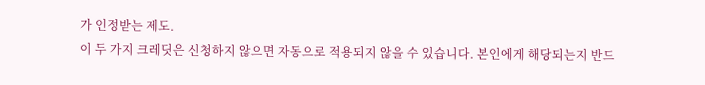가 인정받는 제도.
이 두 가지 크레딧은 신청하지 않으면 자동으로 적용되지 않을 수 있습니다. 본인에게 해당되는지 반드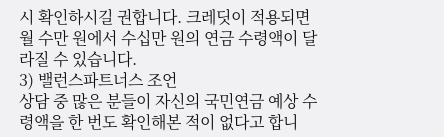시 확인하시길 권합니다. 크레딧이 적용되면 월 수만 원에서 수십만 원의 연금 수령액이 달라질 수 있습니다.
3) 밸런스파트너스 조언
상담 중 많은 분들이 자신의 국민연금 예상 수령액을 한 번도 확인해본 적이 없다고 합니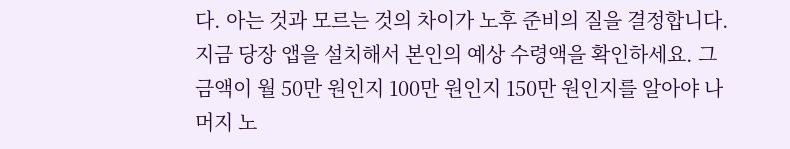다. 아는 것과 모르는 것의 차이가 노후 준비의 질을 결정합니다. 지금 당장 앱을 설치해서 본인의 예상 수령액을 확인하세요. 그 금액이 월 50만 원인지 100만 원인지 150만 원인지를 알아야 나머지 노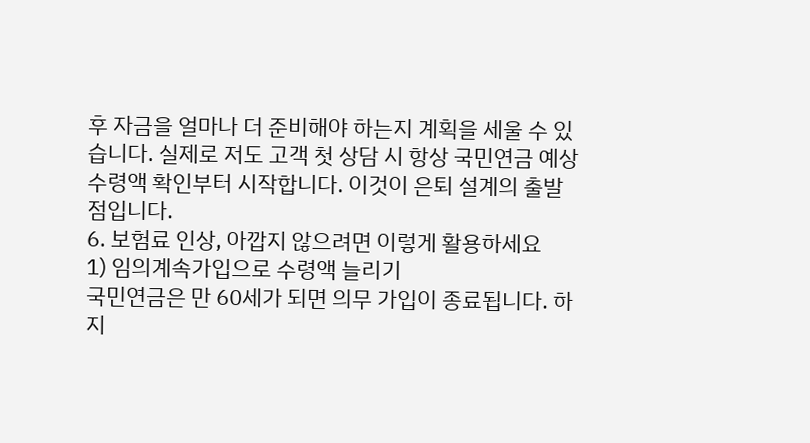후 자금을 얼마나 더 준비해야 하는지 계획을 세울 수 있습니다. 실제로 저도 고객 첫 상담 시 항상 국민연금 예상 수령액 확인부터 시작합니다. 이것이 은퇴 설계의 출발점입니다.
6. 보험료 인상, 아깝지 않으려면 이렇게 활용하세요
1) 임의계속가입으로 수령액 늘리기
국민연금은 만 60세가 되면 의무 가입이 종료됩니다. 하지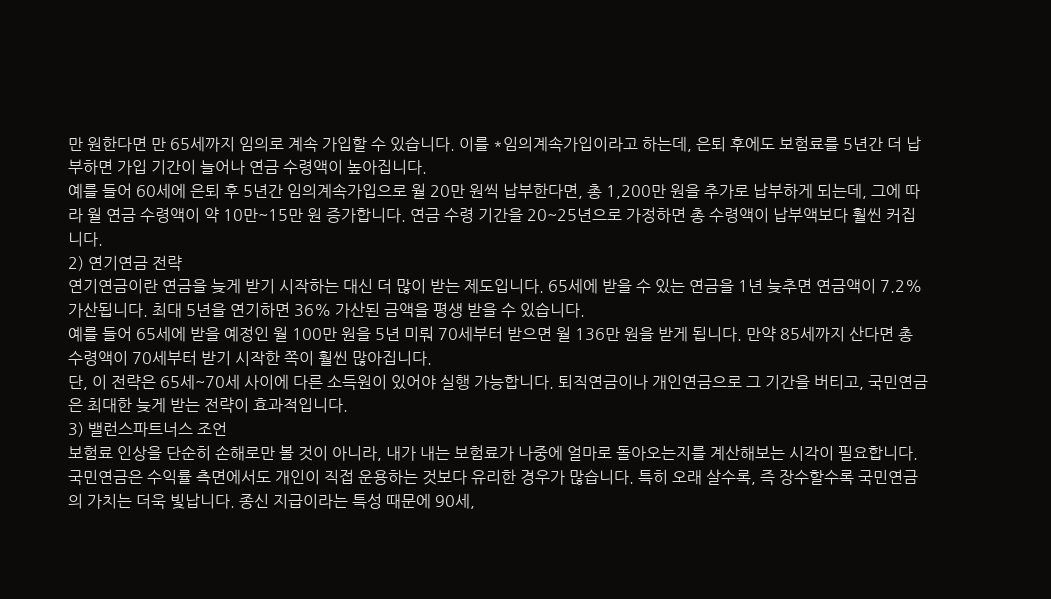만 원한다면 만 65세까지 임의로 계속 가입할 수 있습니다. 이를 *임의계속가입이라고 하는데, 은퇴 후에도 보험료를 5년간 더 납부하면 가입 기간이 늘어나 연금 수령액이 높아집니다.
예를 들어 60세에 은퇴 후 5년간 임의계속가입으로 월 20만 원씩 납부한다면, 총 1,200만 원을 추가로 납부하게 되는데, 그에 따라 월 연금 수령액이 약 10만~15만 원 증가합니다. 연금 수령 기간을 20~25년으로 가정하면 총 수령액이 납부액보다 훨씬 커집니다.
2) 연기연금 전략
연기연금이란 연금을 늦게 받기 시작하는 대신 더 많이 받는 제도입니다. 65세에 받을 수 있는 연금을 1년 늦추면 연금액이 7.2% 가산됩니다. 최대 5년을 연기하면 36% 가산된 금액을 평생 받을 수 있습니다.
예를 들어 65세에 받을 예정인 월 100만 원을 5년 미뤄 70세부터 받으면 월 136만 원을 받게 됩니다. 만약 85세까지 산다면 총 수령액이 70세부터 받기 시작한 쪽이 훨씬 많아집니다.
단, 이 전략은 65세~70세 사이에 다른 소득원이 있어야 실행 가능합니다. 퇴직연금이나 개인연금으로 그 기간을 버티고, 국민연금은 최대한 늦게 받는 전략이 효과적입니다.
3) 밸런스파트너스 조언
보험료 인상을 단순히 손해로만 볼 것이 아니라, 내가 내는 보험료가 나중에 얼마로 돌아오는지를 계산해보는 시각이 필요합니다. 국민연금은 수익률 측면에서도 개인이 직접 운용하는 것보다 유리한 경우가 많습니다. 특히 오래 살수록, 즉 장수할수록 국민연금의 가치는 더욱 빛납니다. 종신 지급이라는 특성 때문에 90세,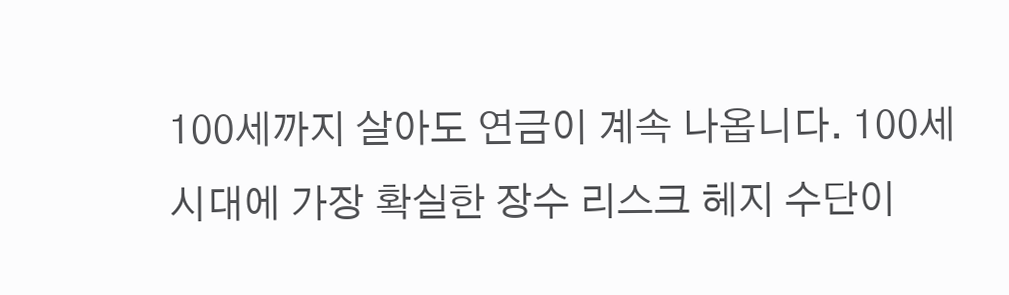100세까지 살아도 연금이 계속 나옵니다. 100세 시대에 가장 확실한 장수 리스크 헤지 수단이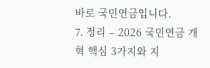바로 국민연금입니다.
7. 정리 – 2026 국민연금 개혁 핵심 3가지와 지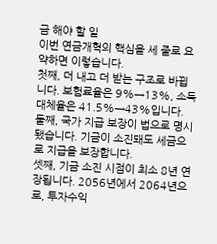금 해야 할 일
이번 연금개혁의 핵심을 세 줄로 요약하면 이렇습니다.
첫째, 더 내고 더 받는 구조로 바뀝니다. 보험료율은 9%→13%, 소득대체율은 41.5%→43%입니다.
둘째, 국가 지급 보장이 법으로 명시됐습니다. 기금이 소진돼도 세금으로 지급을 보장합니다.
셋째, 기금 소진 시점이 최소 8년 연장됩니다. 2056년에서 2064년으로, 투자수익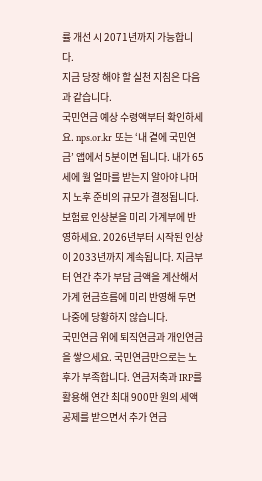률 개선 시 2071년까지 가능합니다.
지금 당장 해야 할 실천 지침은 다음과 같습니다.
국민연금 예상 수령액부터 확인하세요. nps.or.kr 또는 ‘내 곁에 국민연금’ 앱에서 5분이면 됩니다. 내가 65세에 월 얼마를 받는지 알아야 나머지 노후 준비의 규모가 결정됩니다.
보험료 인상분을 미리 가계부에 반영하세요. 2026년부터 시작된 인상이 2033년까지 계속됩니다. 지금부터 연간 추가 부담 금액을 계산해서 가계 현금흐름에 미리 반영해 두면 나중에 당황하지 않습니다.
국민연금 위에 퇴직연금과 개인연금을 쌓으세요. 국민연금만으로는 노후가 부족합니다. 연금저축과 IRP를 활용해 연간 최대 900만 원의 세액공제를 받으면서 추가 연금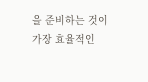을 준비하는 것이 가장 효율적인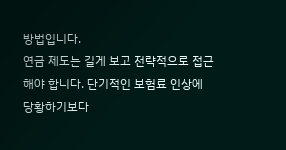방법입니다.
연금 제도는 길게 보고 전략적으로 접근해야 합니다. 단기적인 보험료 인상에 당황하기보다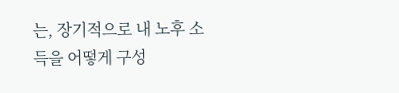는, 장기적으로 내 노후 소득을 어떻게 구성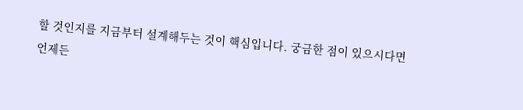할 것인지를 지금부터 설계해두는 것이 핵심입니다. 궁금한 점이 있으시다면 언제든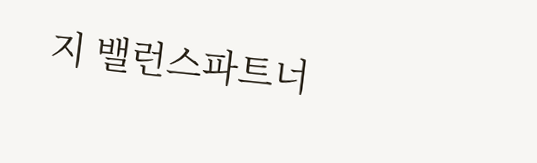지 밸런스파트너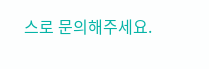스로 문의해주세요.